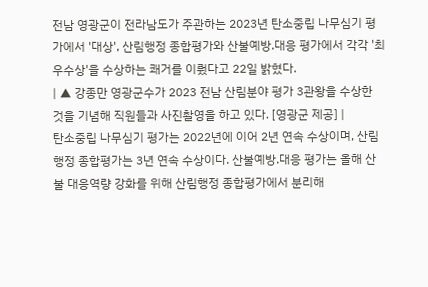전남 영광군이 전라남도가 주관하는 2023년 탄소중립 나무심기 평가에서 '대상', 산림행정 종합평가와 산불예방.대응 평가에서 각각 '최우수상'을 수상하는 쾌거를 이뤘다고 22일 밝혔다.
| ▲ 강종만 영광군수가 2023 전남 산림분야 평가 3관왕을 수상한 것을 기념해 직원들과 사진촬영을 하고 있다. [영광군 제공] |
탄소중립 나무심기 평가는 2022년에 이어 2년 연속 수상이며, 산림행정 종합평가는 3년 연속 수상이다. 산불예방.대응 평가는 올해 산불 대응역량 강화를 위해 산림행정 종합평가에서 분리해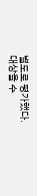별도로 평가했다.
대상을 수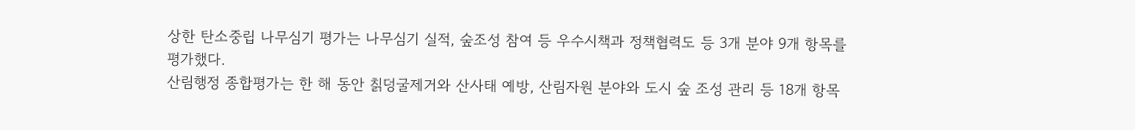상한 탄소중립 나무심기 평가는 나무심기 실적, 숲조성 참여 등 우수시책과 정책협력도 등 3개 분야 9개 항목를 평가했다.
산림행정 종합평가는 한 해 동안 칡덩굴제거와 산사태 예방, 산림자원 분야와 도시 숲 조성 관리 등 18개 항목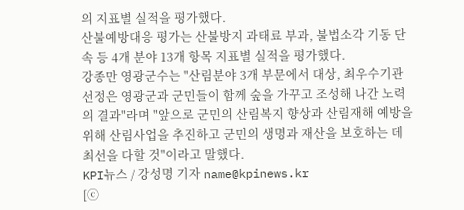의 지표별 실적을 평가했다.
산불예방대응 평가는 산불방지 과태료 부과, 불법소각 기동 단속 등 4개 분야 13개 항목 지표별 실적을 평가했다.
강종만 영광군수는 "산림분야 3개 부문에서 대상, 최우수기관 선정은 영광군과 군민들이 함께 숲을 가꾸고 조성해 나간 노력의 결과"라며 "앞으로 군민의 산림복지 향상과 산림재해 예방을 위해 산림사업을 추진하고 군민의 생명과 재산을 보호하는 데 최선을 다할 것"이라고 말했다.
KPI뉴스 / 강성명 기자 name@kpinews.kr
[ⓒ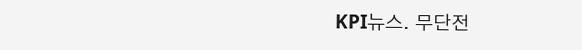KPI뉴스. 무단전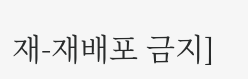재-재배포 금지]